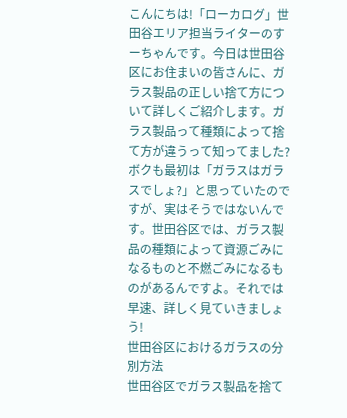こんにちは!「ローカログ」世田谷エリア担当ライターのすーちゃんです。今日は世田谷区にお住まいの皆さんに、ガラス製品の正しい捨て方について詳しくご紹介します。ガラス製品って種類によって捨て方が違うって知ってました?ボクも最初は「ガラスはガラスでしょ?」と思っていたのですが、実はそうではないんです。世田谷区では、ガラス製品の種類によって資源ごみになるものと不燃ごみになるものがあるんですよ。それでは早速、詳しく見ていきましょう!
世田谷区におけるガラスの分別方法
世田谷区でガラス製品を捨て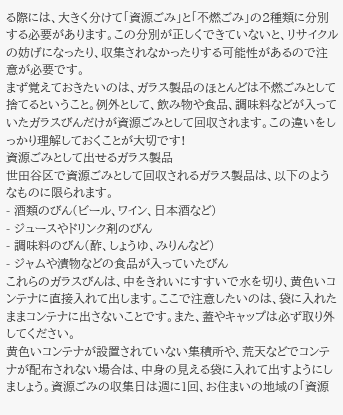る際には、大きく分けて「資源ごみ」と「不燃ごみ」の2種類に分別する必要があります。この分別が正しくできていないと、リサイクルの妨げになったり、収集されなかったりする可能性があるので注意が必要です。
まず覚えておきたいのは、ガラス製品のほとんどは不燃ごみとして捨てるということ。例外として、飲み物や食品、調味料などが入っていたガラスびんだけが資源ごみとして回収されます。この違いをしっかり理解しておくことが大切です!
資源ごみとして出せるガラス製品
世田谷区で資源ごみとして回収されるガラス製品は、以下のようなものに限られます。
- 酒類のびん(ビール、ワイン、日本酒など)
- ジュースやドリンク剤のびん
- 調味料のびん(酢、しょうゆ、みりんなど)
- ジャムや漬物などの食品が入っていたびん
これらのガラスびんは、中をきれいにすすいで水を切り、黄色いコンテナに直接入れて出します。ここで注意したいのは、袋に入れたままコンテナに出さないことです。また、蓋やキャップは必ず取り外してください。
黄色いコンテナが設置されていない集積所や、荒天などでコンテナが配布されない場合は、中身の見える袋に入れて出すようにしましょう。資源ごみの収集日は週に1回、お住まいの地域の「資源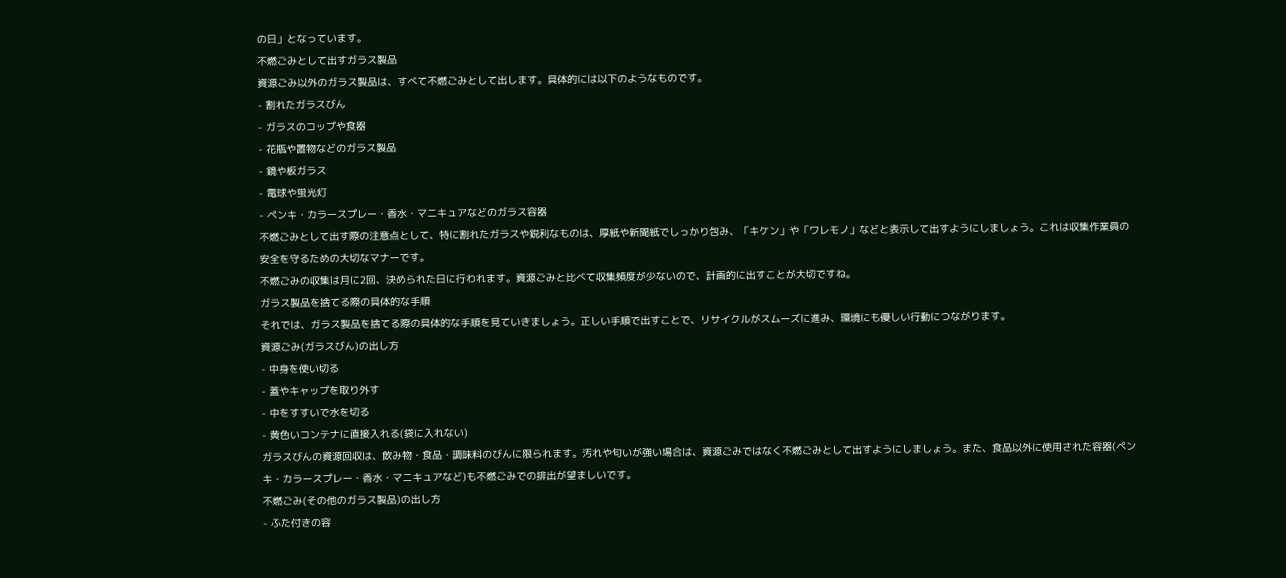の日」となっています。
不燃ごみとして出すガラス製品
資源ごみ以外のガラス製品は、すべて不燃ごみとして出します。具体的には以下のようなものです。
- 割れたガラスびん
- ガラスのコップや食器
- 花瓶や置物などのガラス製品
- 鏡や板ガラス
- 電球や蛍光灯
- ペンキ・カラースプレー・香水・マニキュアなどのガラス容器
不燃ごみとして出す際の注意点として、特に割れたガラスや鋭利なものは、厚紙や新聞紙でしっかり包み、「キケン」や「ワレモノ」などと表示して出すようにしましょう。これは収集作業員の安全を守るための大切なマナーです。
不燃ごみの収集は月に2回、決められた日に行われます。資源ごみと比べて収集頻度が少ないので、計画的に出すことが大切ですね。
ガラス製品を捨てる際の具体的な手順
それでは、ガラス製品を捨てる際の具体的な手順を見ていきましょう。正しい手順で出すことで、リサイクルがスムーズに進み、環境にも優しい行動につながります。
資源ごみ(ガラスびん)の出し方
- 中身を使い切る
- 蓋やキャップを取り外す
- 中をすすいで水を切る
- 黄色いコンテナに直接入れる(袋に入れない)
ガラスびんの資源回収は、飲み物・食品・調味料のびんに限られます。汚れや匂いが強い場合は、資源ごみではなく不燃ごみとして出すようにしましょう。また、食品以外に使用された容器(ペンキ・カラースプレー・香水・マニキュアなど)も不燃ごみでの排出が望ましいです。
不燃ごみ(その他のガラス製品)の出し方
- ふた付きの容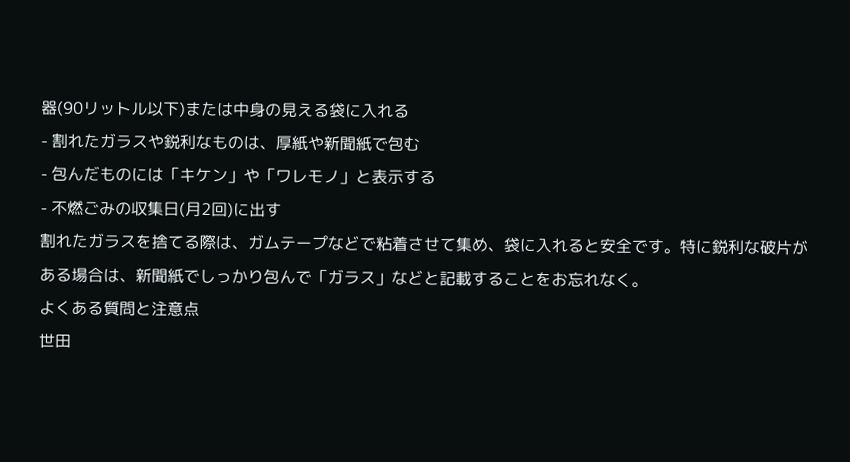器(90リットル以下)または中身の見える袋に入れる
- 割れたガラスや鋭利なものは、厚紙や新聞紙で包む
- 包んだものには「キケン」や「ワレモノ」と表示する
- 不燃ごみの収集日(月2回)に出す
割れたガラスを捨てる際は、ガムテープなどで粘着させて集め、袋に入れると安全です。特に鋭利な破片がある場合は、新聞紙でしっかり包んで「ガラス」などと記載することをお忘れなく。
よくある質問と注意点
世田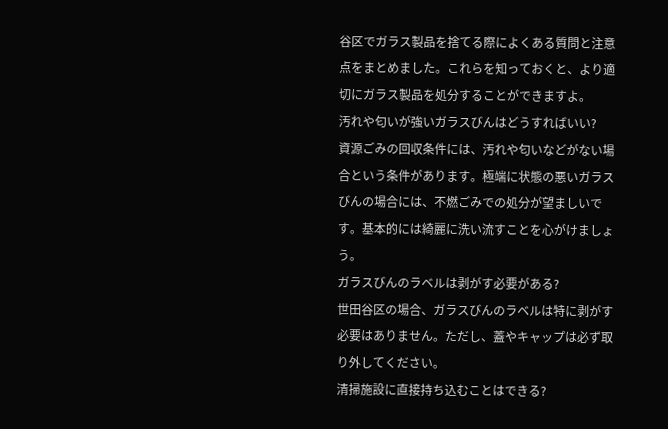谷区でガラス製品を捨てる際によくある質問と注意点をまとめました。これらを知っておくと、より適切にガラス製品を処分することができますよ。
汚れや匂いが強いガラスびんはどうすればいい?
資源ごみの回収条件には、汚れや匂いなどがない場合という条件があります。極端に状態の悪いガラスびんの場合には、不燃ごみでの処分が望ましいです。基本的には綺麗に洗い流すことを心がけましょう。
ガラスびんのラベルは剥がす必要がある?
世田谷区の場合、ガラスびんのラベルは特に剥がす必要はありません。ただし、蓋やキャップは必ず取り外してください。
清掃施設に直接持ち込むことはできる?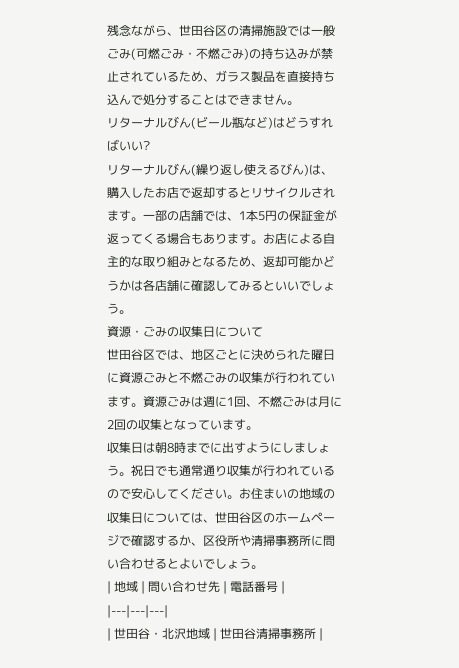残念ながら、世田谷区の清掃施設では一般ごみ(可燃ごみ・不燃ごみ)の持ち込みが禁止されているため、ガラス製品を直接持ち込んで処分することはできません。
リターナルびん(ビール瓶など)はどうすればいい?
リターナルびん(繰り返し使えるびん)は、購入したお店で返却するとリサイクルされます。一部の店舗では、1本5円の保証金が返ってくる場合もあります。お店による自主的な取り組みとなるため、返却可能かどうかは各店舗に確認してみるといいでしょう。
資源・ごみの収集日について
世田谷区では、地区ごとに決められた曜日に資源ごみと不燃ごみの収集が行われています。資源ごみは週に1回、不燃ごみは月に2回の収集となっています。
収集日は朝8時までに出すようにしましょう。祝日でも通常通り収集が行われているので安心してください。お住まいの地域の収集日については、世田谷区のホームページで確認するか、区役所や清掃事務所に問い合わせるとよいでしょう。
| 地域 | 問い合わせ先 | 電話番号 |
|---|---|---|
| 世田谷・北沢地域 | 世田谷清掃事務所 |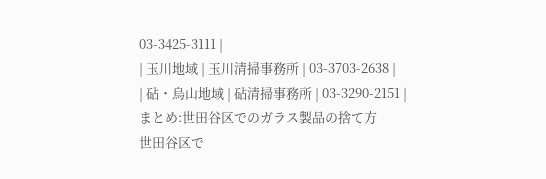03-3425-3111 |
| 玉川地域 | 玉川清掃事務所 | 03-3703-2638 |
| 砧・烏山地域 | 砧清掃事務所 | 03-3290-2151 |
まとめ:世田谷区でのガラス製品の捨て方
世田谷区で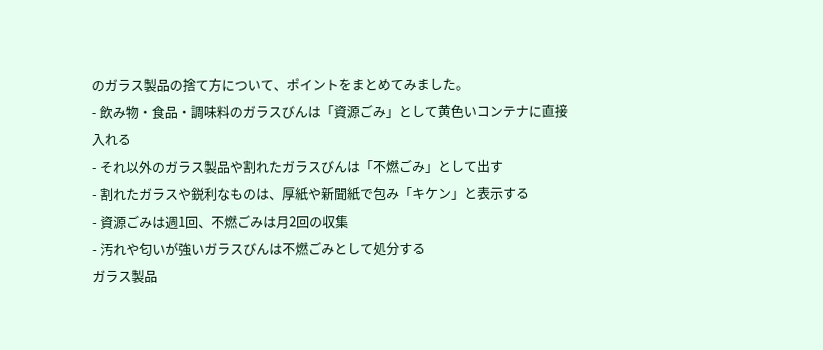のガラス製品の捨て方について、ポイントをまとめてみました。
- 飲み物・食品・調味料のガラスびんは「資源ごみ」として黄色いコンテナに直接入れる
- それ以外のガラス製品や割れたガラスびんは「不燃ごみ」として出す
- 割れたガラスや鋭利なものは、厚紙や新聞紙で包み「キケン」と表示する
- 資源ごみは週1回、不燃ごみは月2回の収集
- 汚れや匂いが強いガラスびんは不燃ごみとして処分する
ガラス製品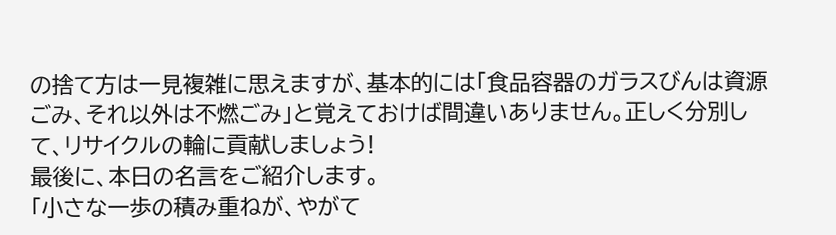の捨て方は一見複雑に思えますが、基本的には「食品容器のガラスびんは資源ごみ、それ以外は不燃ごみ」と覚えておけば間違いありません。正しく分別して、リサイクルの輪に貢献しましょう!
最後に、本日の名言をご紹介します。
「小さな一歩の積み重ねが、やがて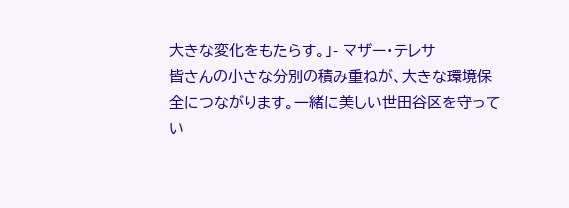大きな変化をもたらす。」- マザー・テレサ
皆さんの小さな分別の積み重ねが、大きな環境保全につながります。一緒に美しい世田谷区を守ってい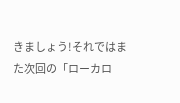きましょう!それではまた次回の「ローカロ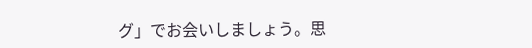グ」でお会いしましょう。思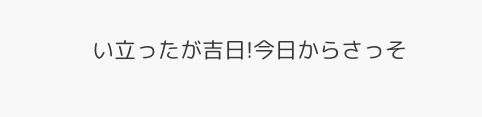い立ったが吉日!今日からさっそ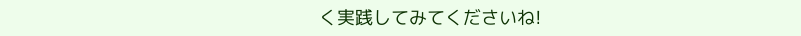く実践してみてくださいね!